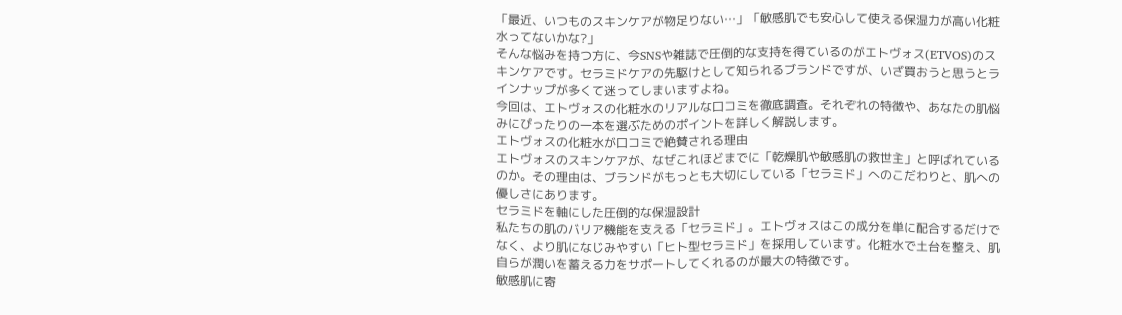「最近、いつものスキンケアが物足りない…」「敏感肌でも安心して使える保湿力が高い化粧水ってないかな?」
そんな悩みを持つ方に、今SNSや雑誌で圧倒的な支持を得ているのがエトヴォス(ETVOS)のスキンケアです。セラミドケアの先駆けとして知られるブランドですが、いざ買おうと思うとラインナップが多くて迷ってしまいますよね。
今回は、エトヴォスの化粧水のリアルな口コミを徹底調査。それぞれの特徴や、あなたの肌悩みにぴったりの一本を選ぶためのポイントを詳しく解説します。
エトヴォスの化粧水が口コミで絶賛される理由
エトヴォスのスキンケアが、なぜこれほどまでに「乾燥肌や敏感肌の救世主」と呼ばれているのか。その理由は、ブランドがもっとも大切にしている「セラミド」へのこだわりと、肌への優しさにあります。
セラミドを軸にした圧倒的な保湿設計
私たちの肌のバリア機能を支える「セラミド」。エトヴォスはこの成分を単に配合するだけでなく、より肌になじみやすい「ヒト型セラミド」を採用しています。化粧水で土台を整え、肌自らが潤いを蓄える力をサポートしてくれるのが最大の特徴です。
敏感肌に寄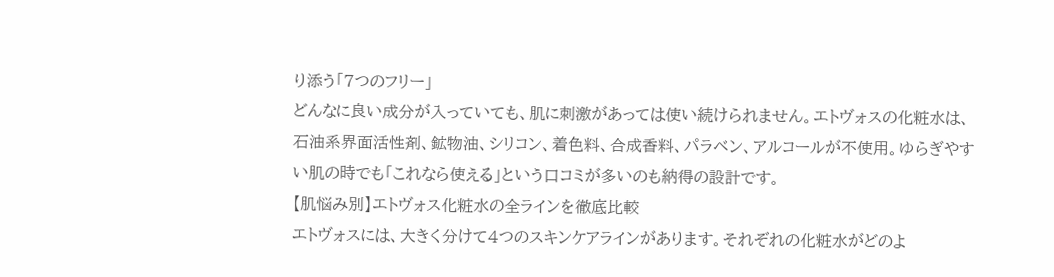り添う「7つのフリー」
どんなに良い成分が入っていても、肌に刺激があっては使い続けられません。エトヴォスの化粧水は、石油系界面活性剤、鉱物油、シリコン、着色料、合成香料、パラベン、アルコールが不使用。ゆらぎやすい肌の時でも「これなら使える」という口コミが多いのも納得の設計です。
【肌悩み別】エトヴォス化粧水の全ラインを徹底比較
エトヴォスには、大きく分けて4つのスキンケアラインがあります。それぞれの化粧水がどのよ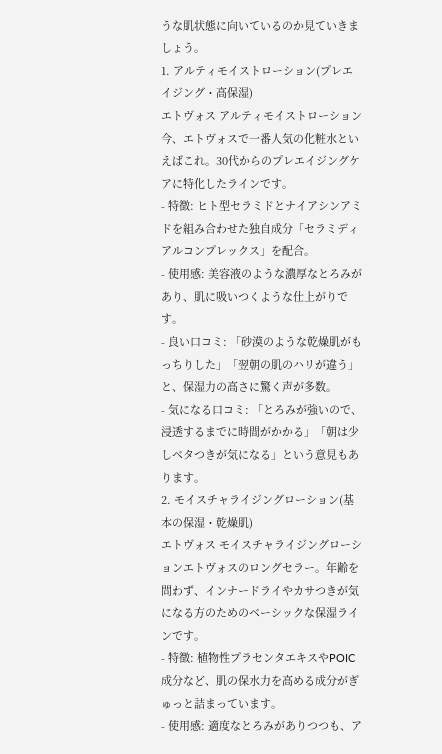うな肌状態に向いているのか見ていきましょう。
1. アルティモイストローション(プレエイジング・高保湿)
エトヴォス アルティモイストローション今、エトヴォスで一番人気の化粧水といえばこれ。30代からのプレエイジングケアに特化したラインです。
- 特徴: ヒト型セラミドとナイアシンアミドを組み合わせた独自成分「セラミディアルコンプレックス」を配合。
- 使用感: 美容液のような濃厚なとろみがあり、肌に吸いつくような仕上がりです。
- 良い口コミ: 「砂漠のような乾燥肌がもっちりした」「翌朝の肌のハリが違う」と、保湿力の高さに驚く声が多数。
- 気になる口コミ: 「とろみが強いので、浸透するまでに時間がかかる」「朝は少しベタつきが気になる」という意見もあります。
2. モイスチャライジングローション(基本の保湿・乾燥肌)
エトヴォス モイスチャライジングローションエトヴォスのロングセラー。年齢を問わず、インナードライやカサつきが気になる方のためのベーシックな保湿ラインです。
- 特徴: 植物性プラセンタエキスやPOIC成分など、肌の保水力を高める成分がぎゅっと詰まっています。
- 使用感: 適度なとろみがありつつも、ア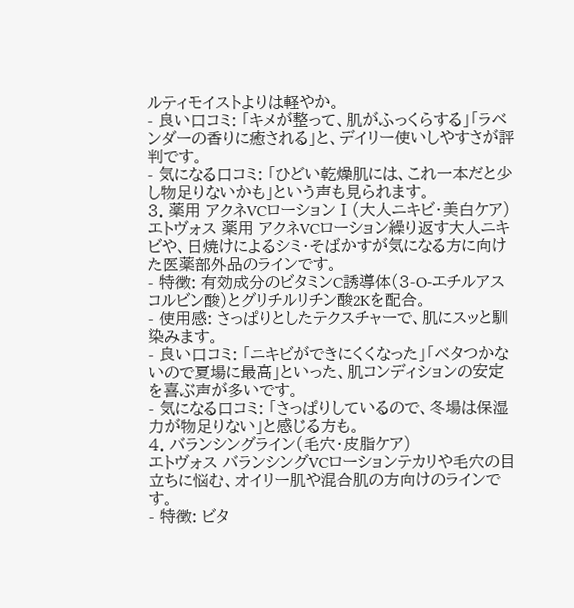ルティモイストよりは軽やか。
- 良い口コミ: 「キメが整って、肌がふっくらする」「ラベンダーの香りに癒される」と、デイリー使いしやすさが評判です。
- 気になる口コミ: 「ひどい乾燥肌には、これ一本だと少し物足りないかも」という声も見られます。
3. 薬用 アクネVCローションⅠ(大人ニキビ・美白ケア)
エトヴォス 薬用 アクネVCローション繰り返す大人ニキビや、日焼けによるシミ・そばかすが気になる方に向けた医薬部外品のラインです。
- 特徴: 有効成分のビタミンC誘導体(3-O-エチルアスコルビン酸)とグリチルリチン酸2Kを配合。
- 使用感: さっぱりとしたテクスチャーで、肌にスッと馴染みます。
- 良い口コミ: 「ニキビができにくくなった」「ベタつかないので夏場に最高」といった、肌コンディションの安定を喜ぶ声が多いです。
- 気になる口コミ: 「さっぱりしているので、冬場は保湿力が物足りない」と感じる方も。
4. バランシングライン(毛穴・皮脂ケア)
エトヴォス バランシングVCローションテカリや毛穴の目立ちに悩む、オイリー肌や混合肌の方向けのラインです。
- 特徴: ビタ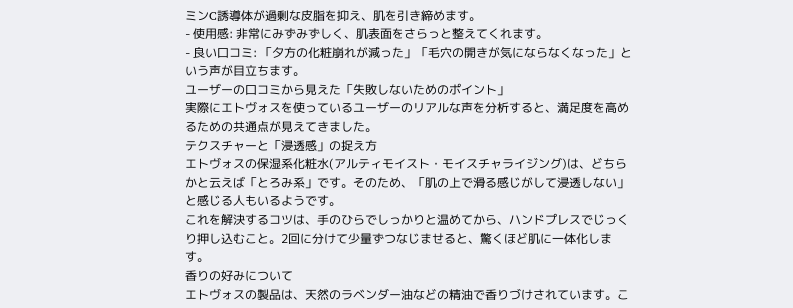ミンC誘導体が過剰な皮脂を抑え、肌を引き締めます。
- 使用感: 非常にみずみずしく、肌表面をさらっと整えてくれます。
- 良い口コミ: 「夕方の化粧崩れが減った」「毛穴の開きが気にならなくなった」という声が目立ちます。
ユーザーの口コミから見えた「失敗しないためのポイント」
実際にエトヴォスを使っているユーザーのリアルな声を分析すると、満足度を高めるための共通点が見えてきました。
テクスチャーと「浸透感」の捉え方
エトヴォスの保湿系化粧水(アルティモイスト・モイスチャライジング)は、どちらかと云えば「とろみ系」です。そのため、「肌の上で滑る感じがして浸透しない」と感じる人もいるようです。
これを解決するコツは、手のひらでしっかりと温めてから、ハンドプレスでじっくり押し込むこと。2回に分けて少量ずつなじませると、驚くほど肌に一体化します。
香りの好みについて
エトヴォスの製品は、天然のラベンダー油などの精油で香りづけされています。こ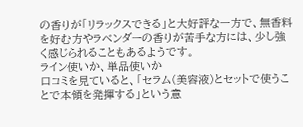の香りが「リラックスできる」と大好評な一方で、無香料を好む方やラベンダーの香りが苦手な方には、少し強く感じられることもあるようです。
ライン使いか、単品使いか
口コミを見ていると、「セラム(美容液)とセットで使うことで本領を発揮する」という意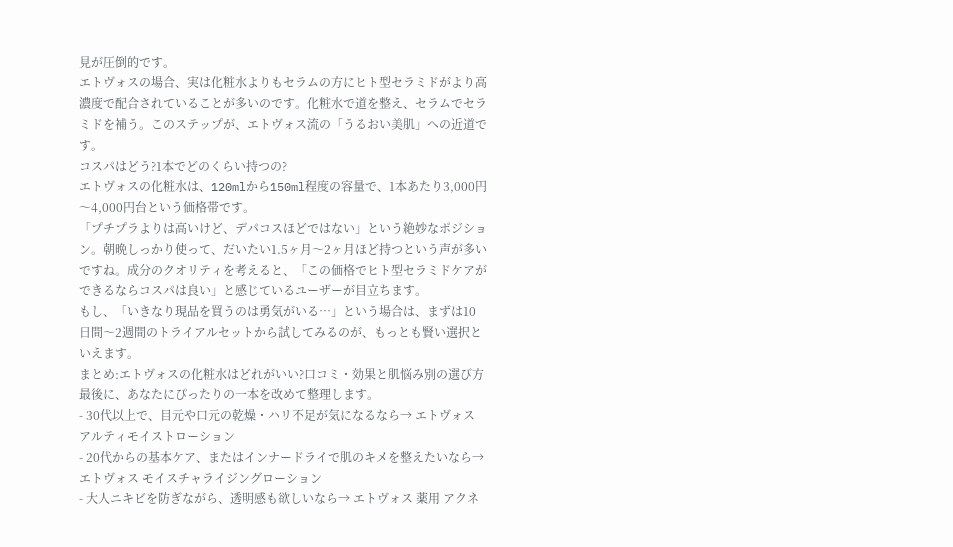見が圧倒的です。
エトヴォスの場合、実は化粧水よりもセラムの方にヒト型セラミドがより高濃度で配合されていることが多いのです。化粧水で道を整え、セラムでセラミドを補う。このステップが、エトヴォス流の「うるおい美肌」への近道です。
コスパはどう?1本でどのくらい持つの?
エトヴォスの化粧水は、120mlから150ml程度の容量で、1本あたり3,000円〜4,000円台という価格帯です。
「プチプラよりは高いけど、デパコスほどではない」という絶妙なポジション。朝晩しっかり使って、だいたい1.5ヶ月〜2ヶ月ほど持つという声が多いですね。成分のクオリティを考えると、「この価格でヒト型セラミドケアができるならコスパは良い」と感じているユーザーが目立ちます。
もし、「いきなり現品を買うのは勇気がいる…」という場合は、まずは10日間〜2週間のトライアルセットから試してみるのが、もっとも賢い選択といえます。
まとめ:エトヴォスの化粧水はどれがいい?口コミ・効果と肌悩み別の選び方
最後に、あなたにぴったりの一本を改めて整理します。
- 30代以上で、目元や口元の乾燥・ハリ不足が気になるなら→ エトヴォス アルティモイストローション
- 20代からの基本ケア、またはインナードライで肌のキメを整えたいなら→ エトヴォス モイスチャライジングローション
- 大人ニキビを防ぎながら、透明感も欲しいなら→ エトヴォス 薬用 アクネ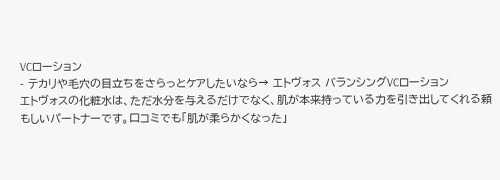VCローション
- テカリや毛穴の目立ちをさらっとケアしたいなら→ エトヴォス バランシングVCローション
エトヴォスの化粧水は、ただ水分を与えるだけでなく、肌が本来持っている力を引き出してくれる頼もしいパートナーです。口コミでも「肌が柔らかくなった」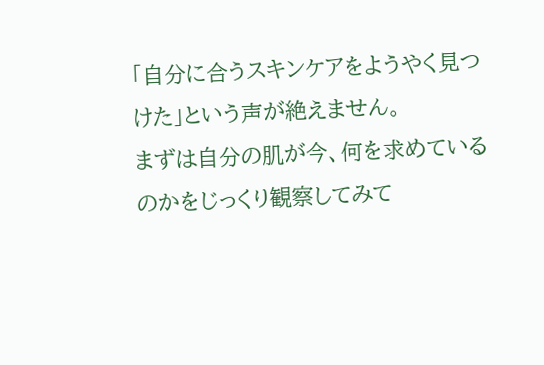「自分に合うスキンケアをようやく見つけた」という声が絶えません。
まずは自分の肌が今、何を求めているのかをじっくり観察してみて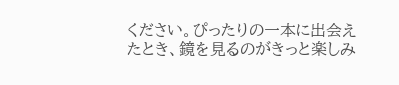ください。ぴったりの一本に出会えたとき、鏡を見るのがきっと楽しみ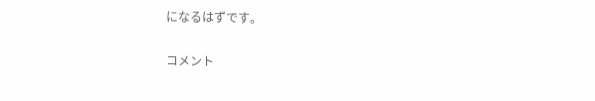になるはずです。

コメント